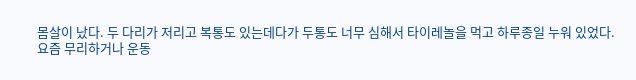몸살이 났다. 두 다리가 저리고 복통도 있는데다가 두통도 너무 심해서 타이레놀을 먹고 하루종일 누워 있었다.
요즘 무리하거나 운동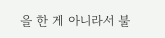을 한 게 아니라서 불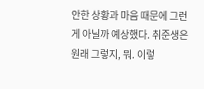안한 상황과 마음 때문에 그런 게 아닐까 예상했다. 취준생은 원래 그렇지, 뭐. 이렇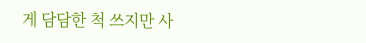게 담담한 척 쓰지만 사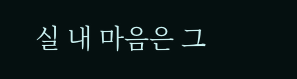실 내 마음은 그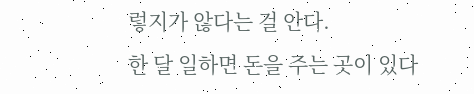렇지가 않다는 걸 안다.
한 달 일하면 돈을 주는 곳이 있다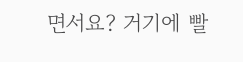면서요? 거기에 빨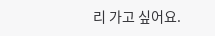리 가고 싶어요.